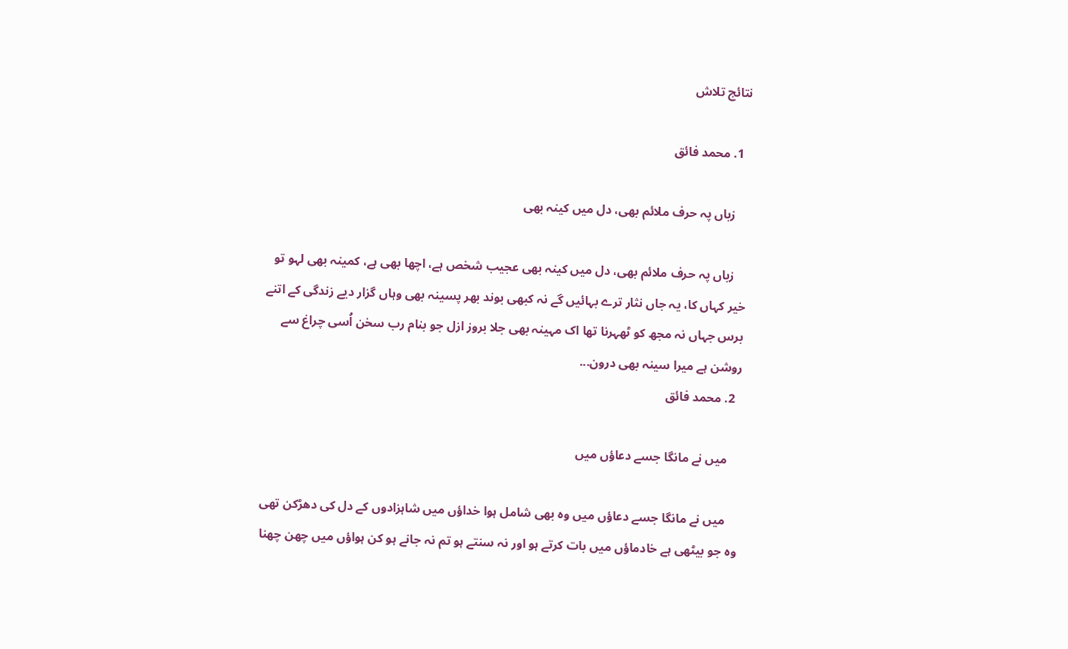نتائج تلاش

  1. محمد فائق

    زباں پہ حرف ملائم بھی، دل میں کینہ بھی

    زباں پہ حرف ملائم بھی، دل میں کینہ بھی عجیب شخص ہے، اچھا بھی ہے، کمینہ بھی لہو تو خیر کہاں کا، یہ جاں نثار ترے بہائیں گے نہ کبھی بوند بھر پسینہ بھی وہاں گزار دیے زندگی کے اتنے برس جہاں نہ مجھ کو ٹھہرنا تھا اک مہینہ بھی جلا بروز ازل جو بنام رب سخن اُسی چراغ سے روشن ہے میرا سینہ بھی درون...
  2. محمد فائق

    میں نے مانگا جسے دعاؤں میں

    میں نے مانگا جسے دعاؤں میں وہ بھی شامل ہوا خداؤں میں شاہزادوں کے دل کی دھڑکن تھی وہ جو بیٹھی ہے خادماؤں میں بات کرتے ہو اور نہ سنتے ہو تم نہ جانے ہو کن ہواؤں میں چھن چھنا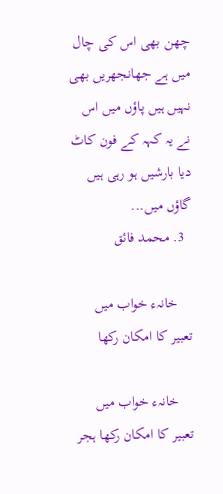چھن بھی اس کی چال میں ہے جھانجھریں بھی نہیں ہیں پاؤں میں اس نے یہ کہہ کے فون کاٹ دیا بارشیں ہو رہی ہیں گاؤں میں...
  3. محمد فائق

    خانہء خواب میں تعبیر کا امکان رکھا

    خانہء خواب میں تعبیر کا امکان رکھا ہجر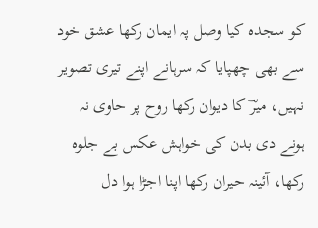کو سجدہ کیا وصل پہ ایمان رکھا عشق خود سے بھی چھپایا کہ سرہانے اپنے تیری تصویر نہیں، میرؔ کا دیوان رکھا روح پر حاوی نہ ہونے دی بدن کی خواہش عکس بے جلوہ رکھا، آئینہ حیران رکھا اپنا اجڑا ہوا دل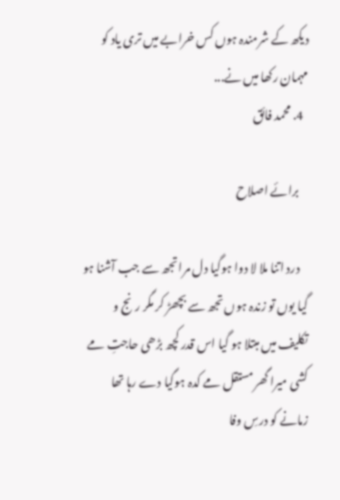دیکھ کے شرمندہ ہوں کس خرابے میں تری یاد کو مہمان رکھا میں نے...
  4. محمد فائق

    برائے اصلاح

    درد اتنا ملا لا دوا ہوگیا دل مرا تجھ سے جب آشنا ہو گیا یوں تو زندہ ہوں تجھ سے بچھڑ کر مگر رنج و تکلیف میں مبتلا ہو گیا اس قدر کچھ بڑھی حاجتِ مے کشی میرا گھر مستقل مے کدہ ہوگیا دے رہا تھا زمانے کو درسِ وفا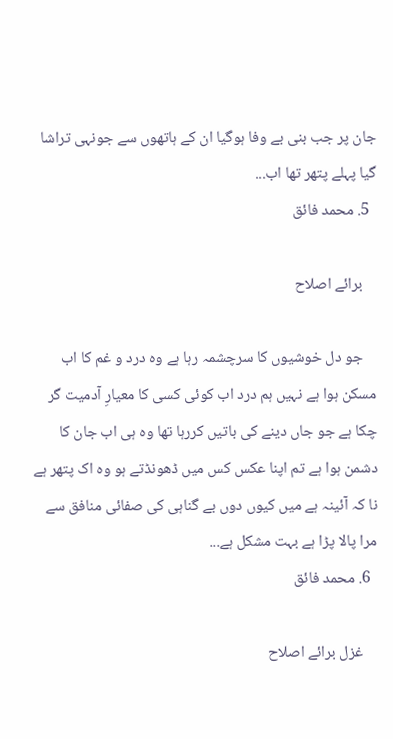جان پر جب بنی بے وفا ہوگیا ان کے ہاتھوں سے جونہی تراشا گیا پہلے پتھر تھا اب...
  5. محمد فائق

    برائے اصلاح

    جو دل خوشیوں کا سرچشمہ رہا ہے وہ درد و غم کا اب مسکن ہوا ہے نہیں ہم درد اب کوئی کسی کا معیارِ آدمیت گر چکا ہے جو جاں دینے کی باتیں کررہا تھا وہ ہی اب جان کا دشمن ہوا ہے تم اپنا عکس کس میں ڈھونڈتے ہو وہ اک پتھر ہے نا کہ آئینہ ہے میں کیوں دوں بے گناہی کی صفائی منافق سے مرا پالا پڑا ہے بہت مشکل ہے...
  6. محمد فائق

    غزل برائے اصلاح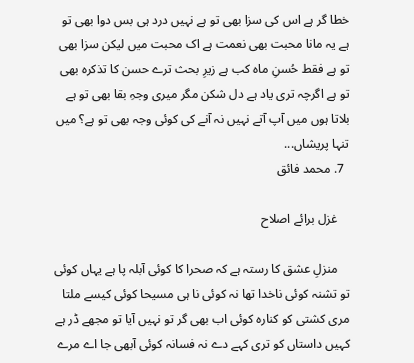خطا گر ہے اس کی سزا بھی تو ہے نہیں درد ہی بس دوا بھی تو ہے یہ مانا محبت بھی نعمت ہے اک محبت میں لیکن سزا بھی تو ہے فقط حُسنِ ماہ کب ہے زیرِ بحث ترے حسن کا تذکرہ بھی تو ہے اگرچہ تری یاد ہے دل شکن مگر میری وجہِ بقا بھی تو ہے بلاتا ہوں میں آپ آتے نہیں نہ آنے کی کوئی وجہ بھی تو ہے؟ میں تنہا پریشاں...
  7. محمد فائق

    غزل برائے اصلاح

    منزلِ عشق کا رستہ ہے کہ صحرا کا کوئی آبلہ پا ہے یہاں کوئی تو تشنہ کوئی ناخدا تھا نہ کوئی نا ہی مسیحا کوئی کیسے ملتا مری کشتی کو کنارہ کوئی اب بھی گر تو نہیں آیا تو مجھے ڈر ہے کہیں داستاں کو تری کہے دے نہ فسانہ کوئی آبھی جا اے مرے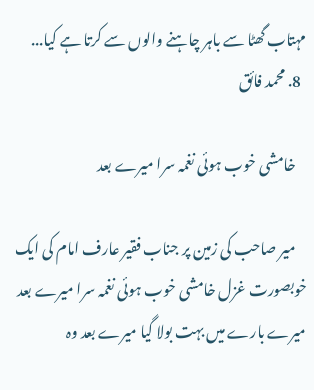مہتاب گھٹا سے باہر چاہنے والوں سے کرتا ہے کیا...
  8. محمد فائق

    خامشی خوب ہوئی نغمہ سرا میرے بعد

    میر صاحب کی زمین پر جناب فقیر عارف امام کی ایک خوبصورت غزل خامشی خوب ہوئی نغمہ سرا میرے بعد میرے بارے میں بہت بولا گیا میرے بعد وہ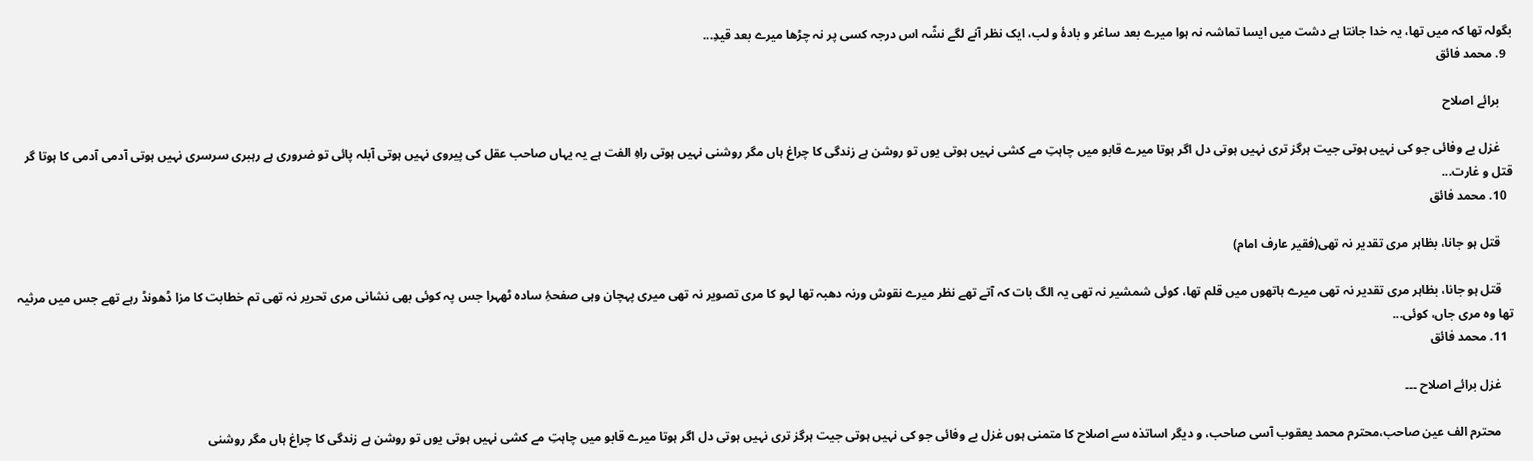بگولہ تھا کہ میں تھا، یہ خدا جانتا ہے دشت میں ایسا تماشہ نہ ہوا میرے بعد ساغر و بادۂ و لب، ایک نظر آنے لگے نشّہ اس درجہ کسی پر نہ چڑھا میرے بعد قیدِ...
  9. محمد فائق

    برائے اصلاح

    غزل بے وفائی جو کی نہیں ہوتی جیت ہرگز تری نہیں ہوتی دل اگر ہوتا میرے قابو میں چاہتِ مے کشی نہیں ہوتی یوں تو روشن ہے زندگی کا چراغ ہاں مگر روشنی نہیں ہوتی راہِ الفت ہے یہ یہاں صاحب عقل کی پیروی نہیں ہوتی آبلہ پائی تو ضروری ہے رہبری سرسری نہیں ہوتی آدمی آدمی کا ہوتا گر قتل و غارت...
  10. محمد فائق

    قتل ہو جانا، بظاہر مری تقدیر نہ تھی(فقیر عارف امام)

    قتل ہو جانا، بظاہر مری تقدیر نہ تھی میرے ہاتھوں میں قلم تھا، کوئی شمشیر نہ تھی یہ الگ بات کہ آتے تھے نظر میرے نقوش ورنہ دھبہ تھا لہو کا مری تصویر نہ تھی میری پہچان وہی صفحۂِ سادہ ٹھہرا جس پہ کوئی بھی نشانی مری تحریر نہ تھی تم خطابت کا مزا ڈھونڈ رہے تھے جس میں مرثیہ تھا وہ مری جاں، کوئی...
  11. محمد فائق

    غزل برائے اصلاح ۔۔۔

    محترم الف عین صاحب،محترم محمد یعقوب آسی صاحب، و دیگر اساتذہ سے اصلاح کا متمنی ہوں غزل بے وفائی جو کی نہیں ہوتی جیت ہرگز تری نہیں ہوتی دل اگر ہوتا میرے قابو میں چاہتِ مے کشی نہیں ہوتی یوں تو روشن ہے زندگی کا چراغ ہاں مگر روشنی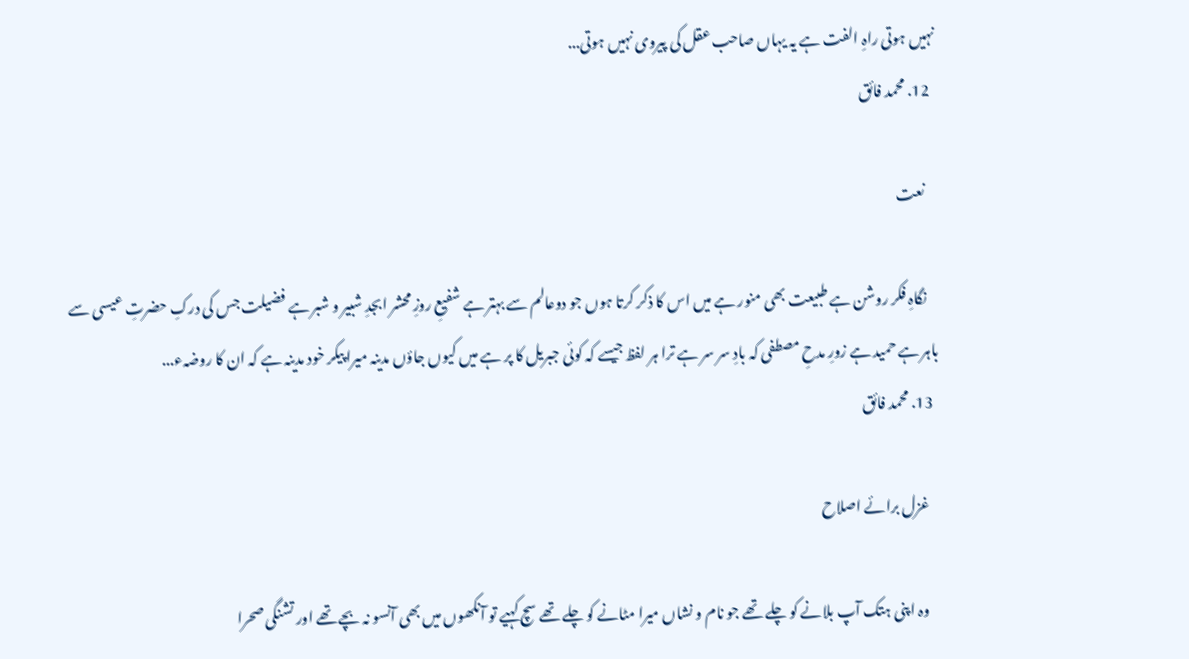نہیں ہوتی راہِ الفت ہے یہ یہاں صاحب عقل کی پیروی نہیں ہوتی...
  12. محمد فائق

    نعت

    نگاہِ فکر روشن ہے طبیعت بھی منور ہے میں اس کا ذکر کرتا ہوں جو دوعالم سے بہتر ہے شفیعِ روزِ محشر ابجدِ شبیر و شبر ہے فضیلت جس کی درکِ حضرتِ عیسی سے باہر ہے حمید ہے زورِ مدحِ مصطفی کہ بادِ سر سر ہے ترا ہر لفظ جیسے کہ کوئی جبریل کا پر ہے میں کیوں جاؤں مدینہ میرا پیکر خود مدینہ ہے کہ ان کا روضہء...
  13. محمد فائق

    غزل برائے اصلاح

    وہ اپنی ہتک آپ بلانے کو چلے تھے جو نام و نشاں میرا مٹانے کو چلے تھے سچ کہیے تو آنکھوں میں بھی آنسو نہ بچے تھے اور تشنگی صحرا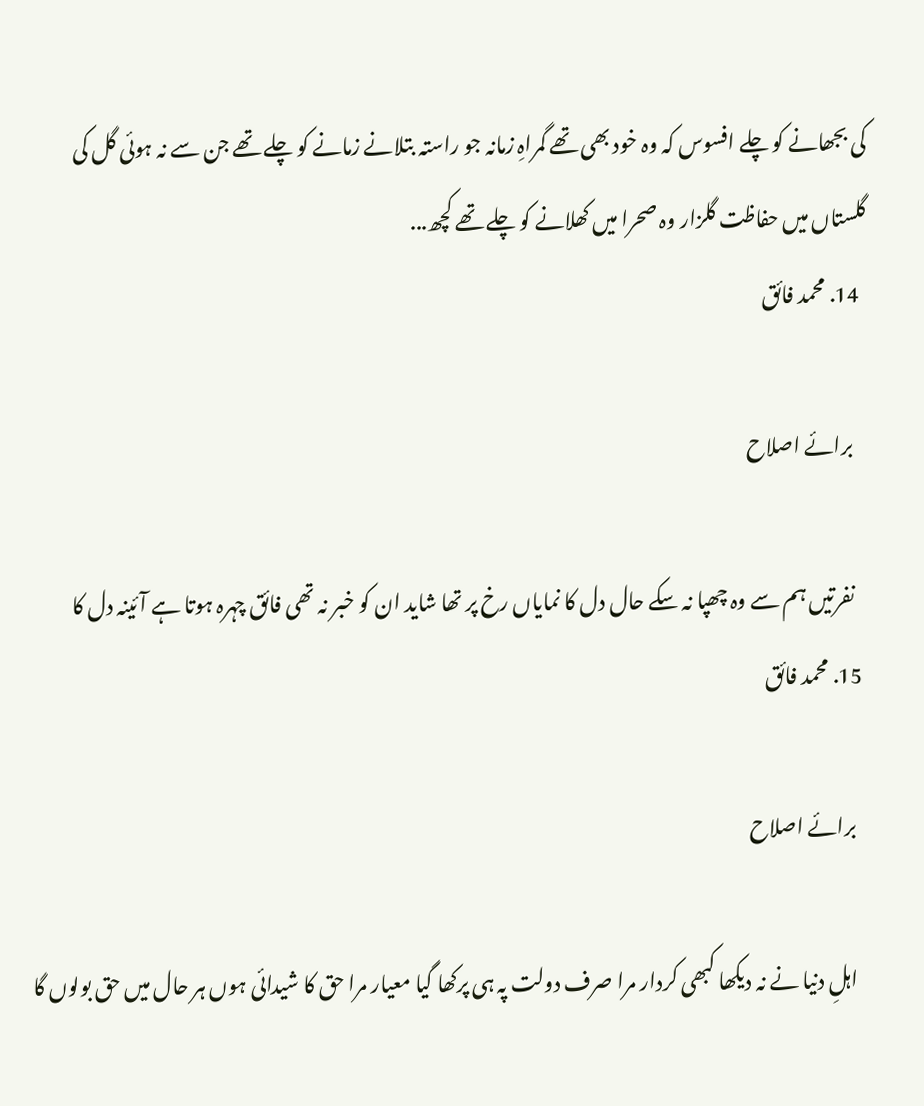کی بجھانے کو چلے افسوس کہ وہ خود بھی تھے گمراہِ زمانہ جو راستہ بتلانے زمانے کو چلے تھے جن سے نہ ہوئی گل کی گلستاں میں حفاظت گلزار وہ صحرا میں کھلانے کو چلے تھے کچھ...
  14. محمد فائق

    برائے اصلاح

    نفرتیں ہم سے وہ چھپا نہ سکے حال دل کا نمایاں رخ پر تھا شاید ان کو خبر نہ تھی فائق چہرہ ہوتا ہے آئینہ دل کا
  15. محمد فائق

    برائے اصلاح

    اہلِ دنیا نے نہ دیکھا کبھی کردار مرا صرف دولت پہ ہی پرکھا گیا معیار مرا حق کا شیدائی ہوں ہر حال میں حق بولوں گا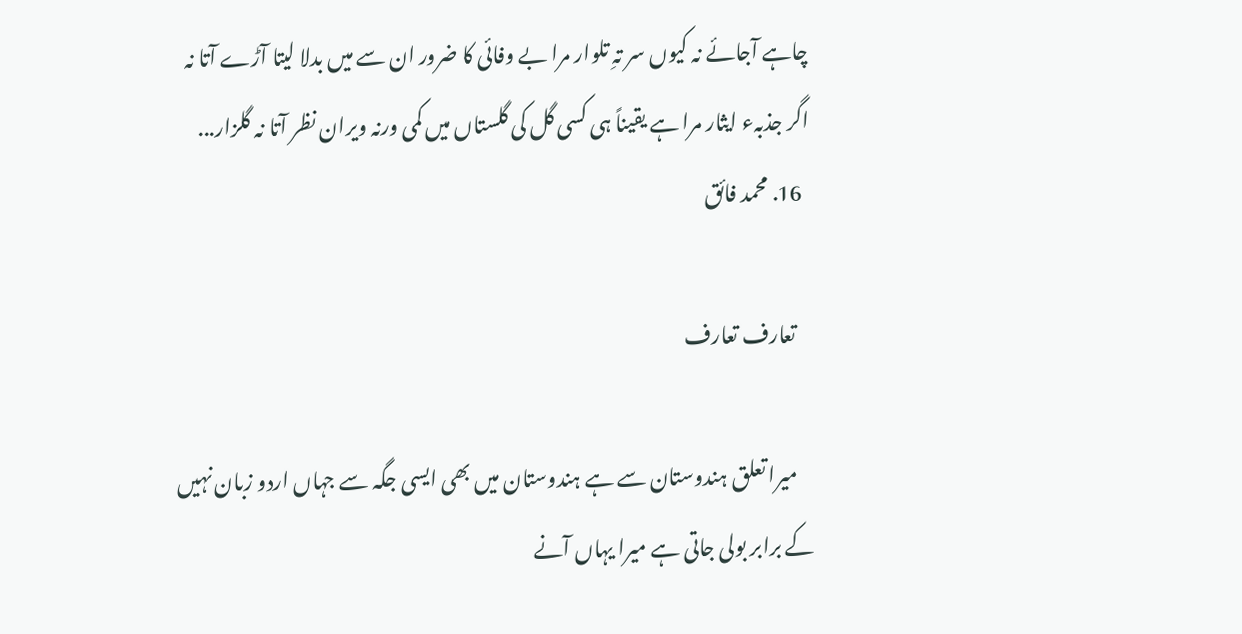چاہے آجائے نہ کیوں سر تہِ تلوار مرا بے وفائی کا ضرور ان سے میں بدلا لیتا آڑے آتا نہ اگر جذبہء ایثار مرا ہے یقیناً ہی کسی گل کی گلستاں میں کمی ورنہ ویران نظر آتا نہ گلزار...
  16. محمد فائق

    تعارف تعارف

    میرا تعلق ہندوستان سے ہے ہندوستان میں بھی ایسی جگہ سے جہاں اردو زبان نہیں کے برابر بولی جاتی ہے میرا یہاں آنے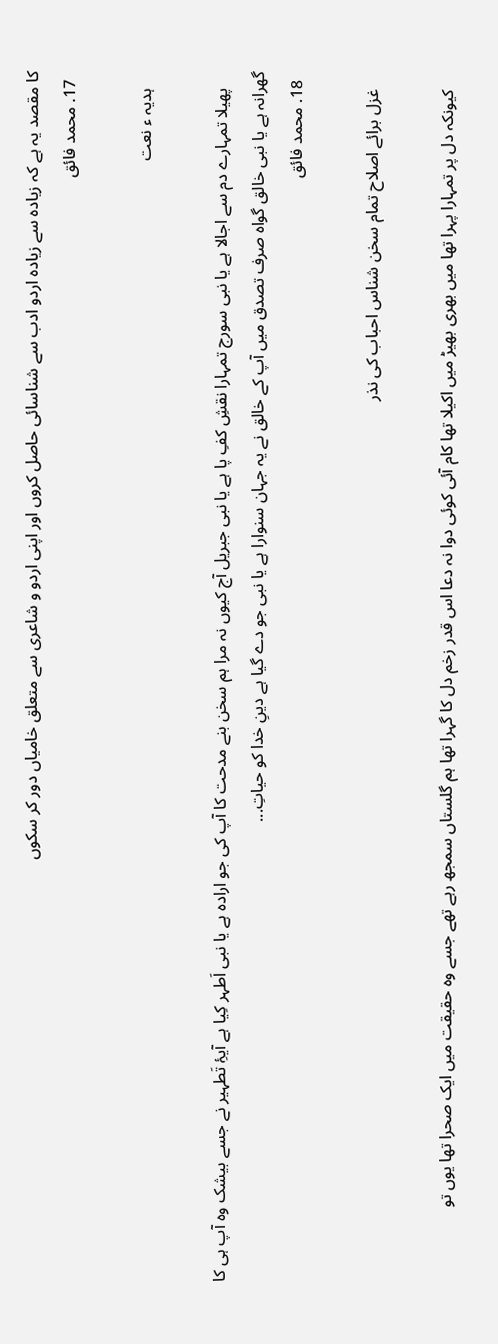کا مقصد یہ ہے کہ زیادہ سے زیادہ اردو ادب سے شناسائی حاصل کروں اور اپنی اردو و شاعری سے متعلق خامیاں دور کر سکوں
  17. محمد فائق

    ہدیہ ء نعت

    پھیلا تمہارے دم سے اجالا ہے یا نبی سورج تمہارا نقشِ کفِ پا ہے یا نبی جبریل آج کیوں نہ مرا ہم سخن بنے مدحت کا آپ کی جو ارادہ ہے یا نبی اَطہر کِیا ہے آیۂِ تَطہیر نے جسے بیشک وہ آپ ہی کا گھرانہ ہے یا نبی خالق گواہ صرف تصدق میں آپ کے خالق نے یہ جہان سنوارا ہے یا نبی جو دے گیا ہے دینِ خدا کو حیاتِ...
  18. محمد فائق

    غزل برائے اصلاح تمام سخن شناس احباب کی نذر

    کیونکہ دل پر تمہارا پہرا تھا میں بھری بھیڑ میں اکیلا تھا کام آئی کوئی دوا نہ دعا اس قدر زخم دل کا گہرا تھا ہم گلستاں سمجھ رہے تھے جسے وہ حقیقت میں ایک صحرا تھا یوں تو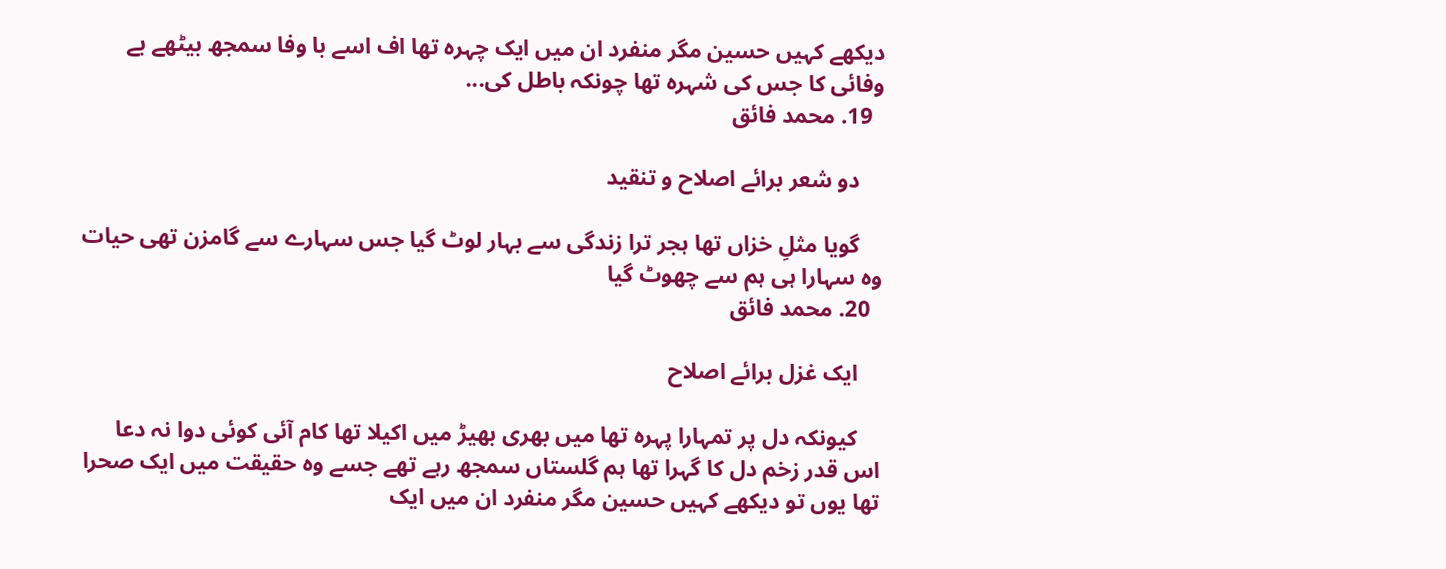دیکھے کہیں حسین مگر منفرد ان میں ایک چہرہ تھا اف اسے با وفا سمجھ بیٹھے بے وفائی کا جس کی شہرہ تھا چونکہ باطل کی...
  19. محمد فائق

    دو شعر برائے اصلاح و تنقید

    گویا مثلِ خزاں تھا ہجر ترا زندگی سے بہار لوٹ گیا جس سہارے سے گامزن تھی حیات وہ سہارا ہی ہم سے چھوٹ گیا
  20. محمد فائق

    ایک غزل برائے اصلاح

    کیونکہ دل پر تمہارا پہرہ تھا میں بھری بھیڑ میں اکیلا تھا کام آئی کوئی دوا نہ دعا اس قدر زخم دل کا گہرا تھا ہم گلستاں سمجھ رہے تھے جسے وہ حقیقت میں ایک صحرا تھا یوں تو دیکھے کہیں حسین مگر منفرد ان میں ایک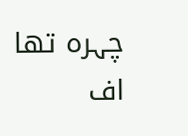چہرہ تھا اف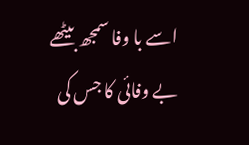اسے با وفا سمجھ بیٹھے بے وفائی کا جس کی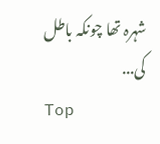شہرہ تھا چونکہ باطل کی...
Top